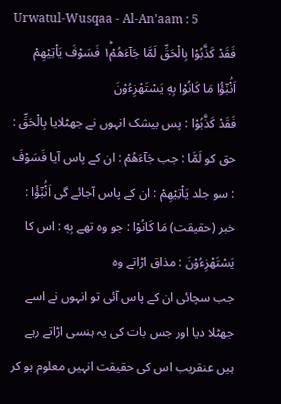Urwatul-Wusqaa - Al-An'aam : 5
فَقَدْ كَذَّبُوْا بِالْحَقِّ لَمَّا جَآءَهُمْ١ؕ فَسَوْفَ یَاْتِیْهِمْ اَنْۢبٰٓؤُا مَا كَانُوْا بِهٖ یَسْتَهْزِءُوْنَ
فَقَدْ كَذَّبُوْا : پس بیشک انہوں نے جھٹلایا بِالْحَقِّ : حق کو لَمَّا : جب جَآءَهُمْ : ان کے پاس آیا فَسَوْفَ : سو جلد يَاْتِيْهِمْ : ان کے پاس آجائے گی اَنْۢبٰٓؤُا : خبر (حقیقت) مَا كَانُوْا : جو وہ تھے بِهٖ : اس کا يَسْتَهْزِءُوْنَ : مذاق اڑاتے وہ
جب سچائی ان کے پاس آئی تو انہوں نے اسے جھٹلا دیا اور جس بات کی یہ ہنسی اڑاتے رہے ہیں عنقریب اس کی حقیقت انہیں معلوم ہو کر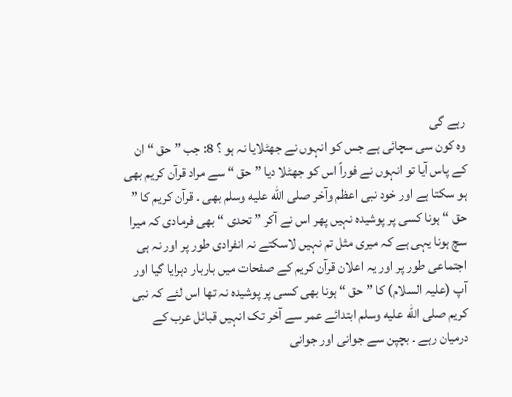رہے گی
وہ کون سی سچائی ہے جس کو انہوں نے جھٹلایا نہ ہو ؟ 8: جب ” حق “ ان کے پاس آیا تو انہوں نے فوراً اس کو جھٹلا دیا ” حق “ سے مراد قرآن کریم بھی ہو سکتا ہے اور خود نبی اعظم وآخر صلى الله عليه وسلم بھی ۔ قرآن کریم کا ” حق “ ہونا کسی پر پوشیدہ نہیں پھر اس نے آکر ” تحدی “ بھی فرمادی کہ میرا سچ ہونا یہی ہے کہ میری مثل تم نہیں لاسکتے نہ انفرادی طور پر اور نہ ہی اجتماعی طور پر اور یہ اعلان قرآن کریم کے صفحات میں باربار دہرایا گیا اور آپ (علیہ السلام) کا ” حق “ ہونا بھی کسی پر پوشیدہ نہ تھا اس لئے کہ نبی کریم صلى الله عليه وسلم ابتدائے عمر سے آخر تک انہیں قبائل عرب کے درمیان رہے ۔ بچپن سے جوانی اور جوانی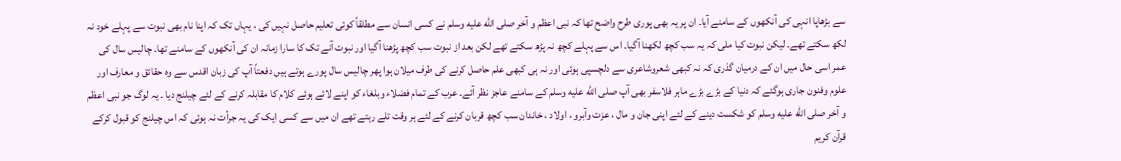سے بڑھاپا انہی کی آنکھوں کے سامنے آیا۔ ان پر یہ بھی پوری طرح واضح تھا کہ نبی اعظم و آخر صلى الله عليه وسلم نے کسی انسان سے مطلقاً کوئی تعلیم حاصل نہیں کی ، یہاں تک کہ اپنا نام بھی نبوت سے پہلے خود نہ لکھ سکتے تھے۔ لیکن نبوت کیا ملی کہ یہ سب کچھ لکھنا آگیا۔ اس سے پہلے کچھ نہ پڑھ سکتے تھے لکن بعد از نبوت سب کچھ پڑھنا آگیا اور نبوت آنے تک کا سارا زمانہ ان کی آنکھوں کے سامنے تھا۔ چالیس سال کی عمر اسی حال میں ان کے درمیان گذری کہ نہ کبھی شعروشاعری سے دلچسپی ہوئی اور نہ ہی کبھی علم حاصل کرنے کی طرف میلان ہوا پھر چالیس سال پورے ہوتے ہیں دفعتاً آپ کی زبان اقدس سے وہ حقائق و معارف اور علوم وفنون جاری ہوگئے کہ دنیا کے بڑے بڑے ماہر فلاسفر بھی آپ صلى الله عليه وسلم کے سامنے عاجز نظر آئے۔ عرب کے تمام فضلاء وبلغاء کو اپنے لائے ہوئے کلام کا مقابلہ کرنے کے لئے چیلنج دیا ۔ یہ لوگ جو نبی اعظم و آخر صلى الله عليه وسلم کو شکست دینے کے لئے اپنی جان و مال ، عزت وآبرو ، اولاد ، خاندان سب کچھ قربان کرنے کے لئے ہر وقت تلے رہتے تھے ان میں سے کسی ایک کی یہ جرأت نہ ہوئی کہ اس چیلنج کو قبول کرکے قرآن کریم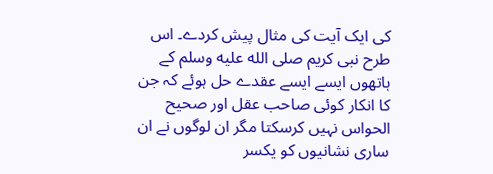کی ایک آیت کی مثال پیش کردے۔ اس طرح نبی کریم صلى الله عليه وسلم کے ہاتھوں ایسے ایسے عقدے حل ہوئے کہ جن کا انکار کوئی صاحب عقل اور صحیح الحواس نہیں کرسکتا مگر ان لوگوں نے ان ساری نشانیوں کو یکسر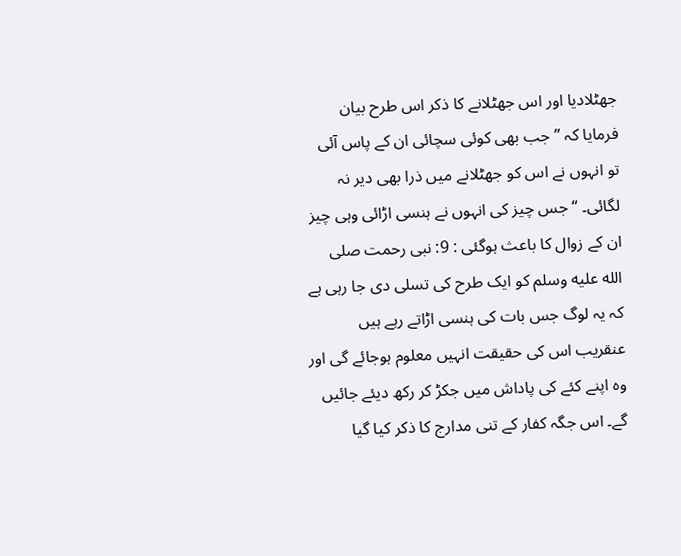جھٹلادیا اور اس جھٹلانے کا ذکر اس طرح بیان فرمایا کہ ” جب بھی کوئی سچائی ان کے پاس آئی تو انہوں نے اس کو جھٹلانے میں ذرا بھی دیر نہ لگائی۔ “ جس چیز کی انہوں نے ہنسی اڑائی وہی چیز ان کے زوال کا باعث ہوگئی : 9: نبی رحمت صلى الله عليه وسلم کو ایک طرح کی تسلی دی جا رہی ہے کہ یہ لوگ جس بات کی ہنسی اڑاتے رہے ہیں عنقریب اس کی حقیقت انہیں معلوم ہوجائے گی اور وہ اپنے کئے کی پاداش میں جکڑ کر رکھ دیئے جائیں گے۔ اس جگہ کفار کے تنی مدارج کا ذکر کیا گیا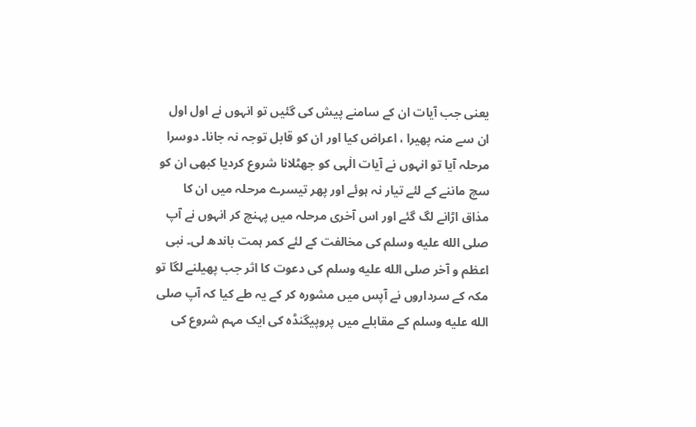یعنی جب آیات ان کے سامنے پیش کی گئیں تو انہوں نے اول اول ان سے منہ پھیرا ، اعراض کیا اور ان کو قابل توجہ نہ جانا۔ دوسرا مرحلہ آیا تو انہوں نے آیات الٰہی کو جھٹلانا شروع کردیا کبھی ان کو سچ ماننے کے لئے تیار نہ ہوئے اور پھر تیسرے مرحلہ میں ان کا مذاق اڑانے لگ گئے اور اس آخری مرحلہ میں پہنچ کر انہوں نے آپ صلى الله عليه وسلم کی مخالفت کے لئے کمر ہمت باندھ لی۔ نبی اعظم و آخر صلى الله عليه وسلم کی دعوت کا اثر جب پھیلنے لگا تو مکہ کے سرداروں نے آپس میں مشورہ کر کے یہ طے کیا کہ آپ صلى الله عليه وسلم کے مقابلے میں پروپیگنڈہ کی ایک مہم شروع کی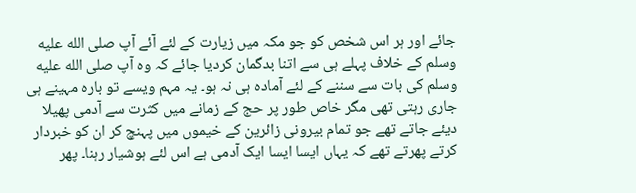جائے اور ہر اس شخص کو جو مکہ میں زیارت کے لئے آئے آپ صلى الله عليه وسلم کے خلاف پہلے ہی سے اتنا بدگمان کردیا جائے کہ وہ آپ صلى الله عليه وسلم کی بات سے سننے کے لئے آمادہ ہی نہ ہو۔ یہ مہم ویسے تو بارہ مہینے ہی جاری رہتی تھی مگر خاص طور پر حج کے زمانے میں کثرت سے آدمی پھیلا دیئے جاتے تھے جو تمام بیرونی زائرین کے خیموں میں پہنچ کر ان کو خبردار کرتے پھرتے تھے کہ یہاں ایسا ایسا ایک آدمی ہے اس لئے ہوشیار رہنا۔ پھر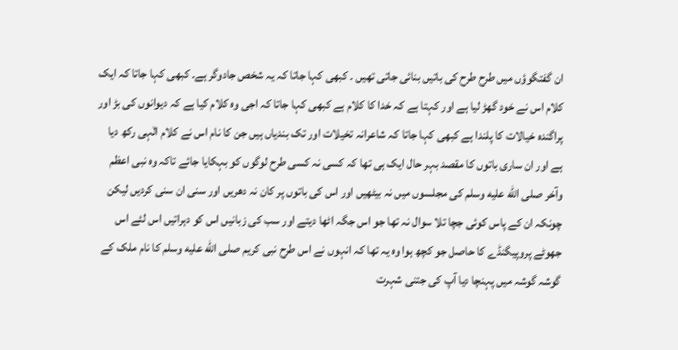ان گفتگوؤں میں طرح طرح کی باتیں بنائی جاتی تھیں ۔ کبھی کہا جاتا کہ یہ شخص جادوگر ہے۔ کبھی کہا جاتا کہ ایک کلام اس نے خود گھڑ لیا ہے اور کہتا ہے کہ خدا کا کلام ہے کبھی کہا جاتا کہ اجی وہ کلام کیا ہے کہ دیوانوں کی بڑ اور پراگندہ خیالات کا پلندا ہے کبھی کہا جاتا کہ شاعرانہ تخیلات اور تک بندیاں ہیں جن کا نام اس نے کلام الٰہی رکھ دیا ہے اور ان ساری باتوں کا مقصد بہر حال ایک ہی تھا کہ کسی نہ کسی طرح لوگوں کو بہکایا جائے تاکہ وہ نبی اعظم وآخر صلى الله عليه وسلم کی مجلسوں میں نہ بیٹھیں اور اس کی باتوں پر کان نہ دھریں اور سنی ان سنی کردیں لیکن چونکہ ان کے پاس کوئی جچا تلا سوال نہ تھا جو اس جگہ اٹھا دیتے اور سب کی زبانیں اس کو دہراتیں اس لئے اس جھوٹے پروپیگنڈے کا حاصل جو کچھ ہوا وہ یہ تھا کہ انہوں نے اس طرح نبی کریم صلى الله عليه وسلم کا نام ملک کے گوشہ گوشہ میں پہنچا دیا آپ کی جتنی شہرت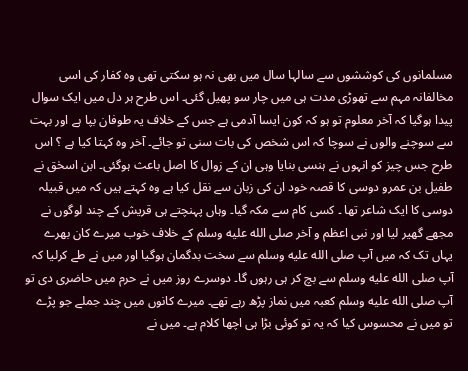مسلمانوں کی کوششوں سے سالہا سال میں بھی نہ ہو سکتی تھی وہ کفار کی اسی مخالفانہ مہم سے تھوڑی مدت ہی میں چار سو پھیل گئی۔ اس طرح ہر دل میں ایک سوال پیدا ہوگیا کہ آخر معلوم تو ہو کہ کون ایسا آدمی ہے جس کے خلاف یہ طوفان بپا ہے اور بہت سے سوچنے والوں نے سوچا کہ اس شخص کی بات سنی تو جائے۔ آخر وہ کہتا کیا ہے ؟ اس طرح جس چیز کو انہوں نے ہنسی بنایا وہی ان کے زوال کا اصل باعث ہوگئی۔ ابن اسحٰق نے طفیل بن عمرو دوسی کا قصہ خود ان کی زبان سے نقل کیا ہے وہ کہتے ہیں کہ میں قبیلہ دوسی کا ایک شاعر تھا ۔ کسی کام سے مکہ گیا۔ وہاں پہنچتے ہی قریش کے چند لوگوں نے مجھے گھیر لیا اور نبی اعظم و آخر صلى الله عليه وسلم کے خلاف خوب میرے کان بھرے یہاں تک کہ میں آپ صلى الله عليه وسلم سے سخت بدگمان ہوگیا اور میں نے طے کرلیا کہ آپ صلى الله عليه وسلم سے بچ کر ہی رہوں گا۔ دوسرے روز میں نے حرم میں حاضری دی تو آپ صلى الله عليه وسلم کعبہ میں نماز پڑھ رہے تھے۔ میرے کانوں میں چند جملے جو پڑے تو میں نے محسوس کیا کہ یہ تو کوئی بڑا ہی اچھا کلام ہے۔ میں نے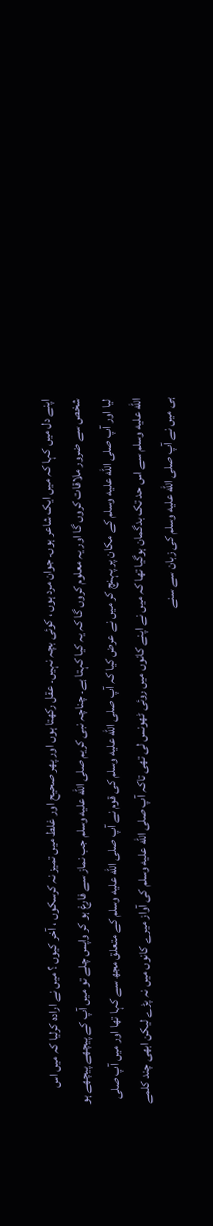اپنے دل میں کہا کہ میں ایک شاعر ہوں۔ جوان مرد ہوں ، کوئی بچہ نہیں۔ عقل رکھتا ہوں اور پھر صحیح اور غلط میں تمیز نہ کرسکوں ، آخر کیوں ؟ میں نے ارادہ کرلیا کہ میں اس شخص سے ضرور ملاقات کروں گا اور یہ معلوم کروں گا کہ یہ کیا کہتا ہے۔ چناچہ نبی کریم صلى الله عليه وسلم جب نماز سے فارغ ہو کر واپس چلے تو میں آپ کے پیچھے پیچھے ہو لیا اور آپ صلى الله عليه وسلم کے مکان پر پہنچ کر میں نے عرض کیا کہ آپ صلى الله عليه وسلم کی قوم نے آپ صلى الله عليه وسلم کے متعلق مجھ سے کہا تھا اور میں آپ صلى الله عليه وسلم سے اس حد تک بدگمان ہوگیا تھا کہ میں نے اپنے کانوں میں روئی ٹھونس لی تھی تاکہ آپ صلى الله عليه وسلم کی آواز میرے کانوں میں نہ پڑے لیکن ابھی چند کلمے ہی میں نے آپ صلى الله عليه وسلم کی زبان سے سنے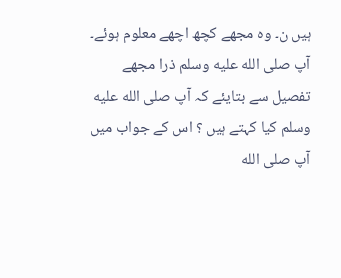ہیں ن۔ وہ مجھے کچھ اچھے معلوم ہوئے۔ آپ صلى الله عليه وسلم ذرا مجھے تفصیل سے بتایئے کہ آپ صلى الله عليه وسلم کیا کہتے ہیں ؟ اس کے جواب میں آپ صلى الله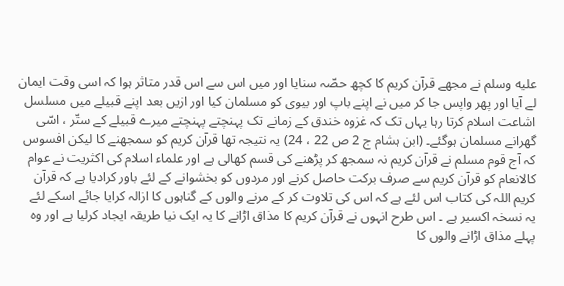عليه وسلم نے مجھے قرآن کریم کا کچھ حصّہ سنایا اور میں اس سے اس قدر متاثر ہوا کہ اسی وقت ایمان لے آیا اور پھر واپس جا کر میں نے اپنے باپ اور بیوی کو مسلمان کیا اور ازیں بعد اپنے قبیلے میں مسلسل اشاعت اسلام کرتا رہا یہاں تک کہ غزوہ خندق کے زمانے تک پہنچتے پہنچتے میرے قبیلے کے ستّر ، اسّی گھرانے مسلمان ہوگئے۔ (ابن ہشام ج 2 ص 22 ، 24) یہ نتیجہ تھا قرآن کریم کو سمجھنے کا لیکن افسوس کہ آج قوم مسلم نے قرآن کریم نہ سمجھ کر پڑھنے کی قسم کھالی ہے اور علماء اسلام کی اکثریت نے عوام کالانعام کو قرآن کریم سے صرف برکت حاصل کرنے اور مردوں کو بخشوانے کے لئے باور کرادیا ہے کہ قرآن کریم اللہ کی کتاب اس لئے ہے کہ اس کی تلاوت کر کے مرنے والوں کے گناہوں کا ازالہ کرایا جائے اسکے لئے یہ نسخہ اکسیر ہے ۔ اس طرح انہوں نے قرآن کریم کا مذاق اڑانے کا یہ ایک نیا طریقہ ایجاد کرلیا ہے اور وہ پہلے مذاق اڑانے والوں کا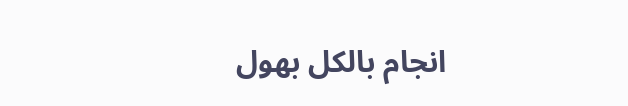انجام بالکل بھول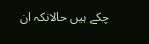چکے ہیں حالانکہ ان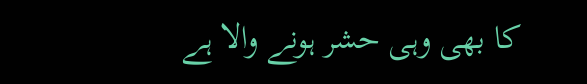کا بھی وہی حشر ہونے والا ہے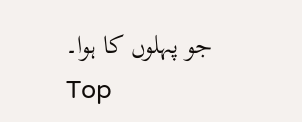جو پہلوں کا ہوا۔
Top